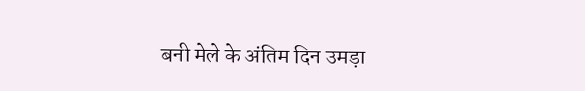बनी मेले के अंतिम दिन उमड़ा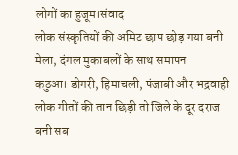लोगों का हुजूम।संवाद
लोक संस्कृतियों की अमिट छाप छोड़ गया बनी मेला, दंगल मुकाबलों के साथ समापन
कठुआ। डोगरी, हिमाचली, पंजाबी और भद्रवाही लोक गीतों की तान छिड़ी तो जिले के दूर दराज बनी सब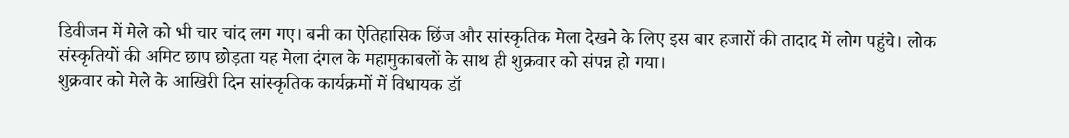डिवीजन में मेले को भी चार चांद लग गए। बनी का ऐतिहासिक छिंज और सांस्कृतिक मेला देखने के लिए इस बार हजारों की तादाद में लोग पहुंचे। लोक संस्कृतियों की अमिट छाप छोड़ता यह मेला दंगल के महामुकाबलों के साथ ही शुक्रवार को संपन्न हो गया।
शुक्रवार को मेले के आखिरी दिन सांस्कृतिक कार्यक्रमों में विधायक डॉ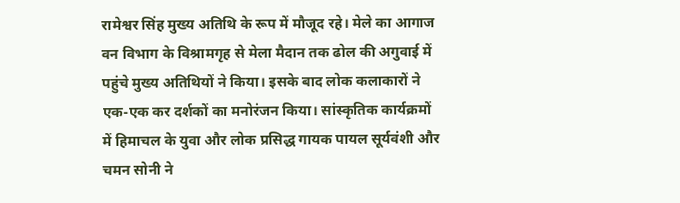रामेश्वर सिंह मुख्य अतिथि के रूप में मौजूद रहे। मेले का आगाज वन विभाग के विश्रामगृह से मेला मैदान तक ढोल की अगुवाई में पहुंचे मुख्य अतिथियों ने किया। इसके बाद लोक कलाकारों ने एक-एक कर दर्शकों का मनोरंजन किया। सांस्कृतिक कार्यक्रमों में हिमाचल के युवा और लोक प्रसिद्ध गायक पायल सूर्यवंशी और चमन सोनी ने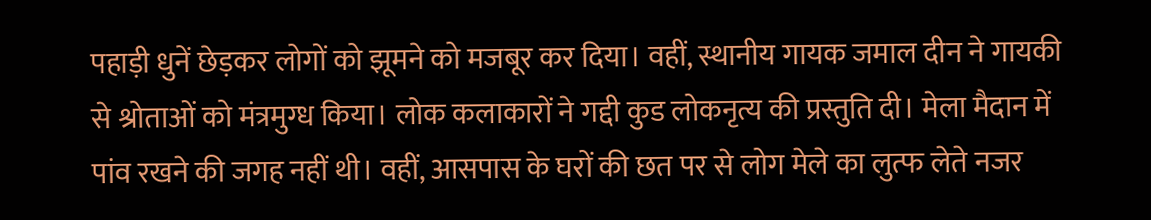पहाड़ी धुनें छेड़कर लोगों को झूमने को मजबूर कर दिया। वहीं, स्थानीय गायक जमाल दीन ने गायकी से श्रोताओं को मंत्रमुग्ध किया। लोक कलाकारों ने गद्दी कुड लोकनृत्य की प्रस्तुति दी। मेला मैदान में पांव रखने की जगह नहीं थी। वहीं, आसपास के घरों की छत पर से लोग मेले का लुत्फ लेते नजर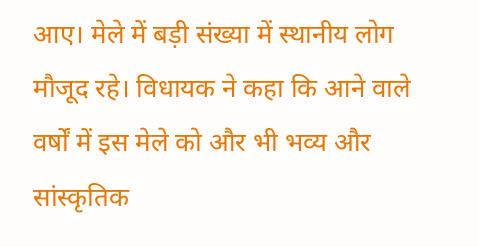आए। मेले में बड़ी संख्या में स्थानीय लोग मौजूद रहे। विधायक ने कहा कि आने वाले वर्षों में इस मेले को और भी भव्य और सांस्कृतिक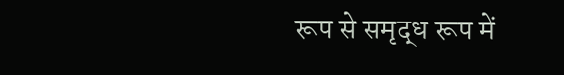रूप से समृद्ध रूप में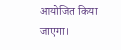आयोजित किया जाएगा।